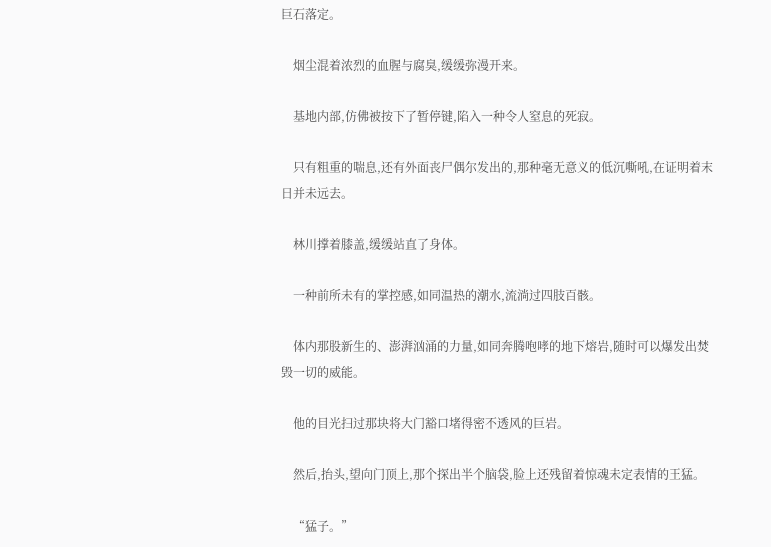巨石落定。

    烟尘混着浓烈的血腥与腐臭,缓缓弥漫开来。

    基地内部,仿佛被按下了暂停键,陷入一种令人窒息的死寂。

    只有粗重的喘息,还有外面丧尸偶尔发出的,那种毫无意义的低沉嘶吼,在证明着末日并未远去。

    林川撑着膝盖,缓缓站直了身体。

    一种前所未有的掌控感,如同温热的潮水,流淌过四肢百骸。

    体内那股新生的、澎湃汹涌的力量,如同奔腾咆哮的地下熔岩,随时可以爆发出焚毁一切的威能。

    他的目光扫过那块将大门豁口堵得密不透风的巨岩。

    然后,抬头,望向门顶上,那个探出半个脑袋,脸上还残留着惊魂未定表情的王猛。

    “猛子。”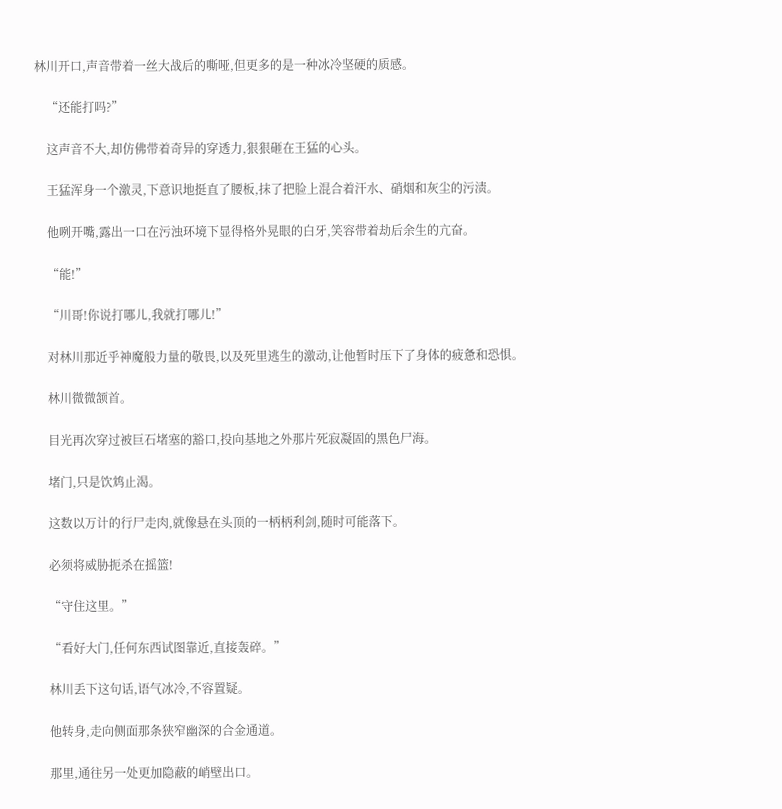林川开口,声音带着一丝大战后的嘶哑,但更多的是一种冰冷坚硬的质感。

    “还能打吗?”

    这声音不大,却仿佛带着奇异的穿透力,狠狠砸在王猛的心头。

    王猛浑身一个激灵,下意识地挺直了腰板,抹了把脸上混合着汗水、硝烟和灰尘的污渍。

    他咧开嘴,露出一口在污浊环境下显得格外晃眼的白牙,笑容带着劫后余生的亢奋。

    “能!”

    “川哥!你说打哪儿,我就打哪儿!”

    对林川那近乎神魔般力量的敬畏,以及死里逃生的激动,让他暂时压下了身体的疲惫和恐惧。

    林川微微颔首。

    目光再次穿过被巨石堵塞的豁口,投向基地之外那片死寂凝固的黑色尸海。

    堵门,只是饮鸩止渴。

    这数以万计的行尸走肉,就像悬在头顶的一柄柄利剑,随时可能落下。

    必须将威胁扼杀在摇篮!

    “守住这里。”

    “看好大门,任何东西试图靠近,直接轰碎。”

    林川丢下这句话,语气冰冷,不容置疑。

    他转身,走向侧面那条狭窄幽深的合金通道。

    那里,通往另一处更加隐蔽的峭壁出口。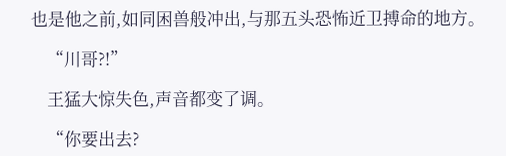也是他之前,如同困兽般冲出,与那五头恐怖近卫搏命的地方。

    “川哥?!”

    王猛大惊失色,声音都变了调。

    “你要出去?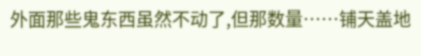外面那些鬼东西虽然不动了,但那数量……铺天盖地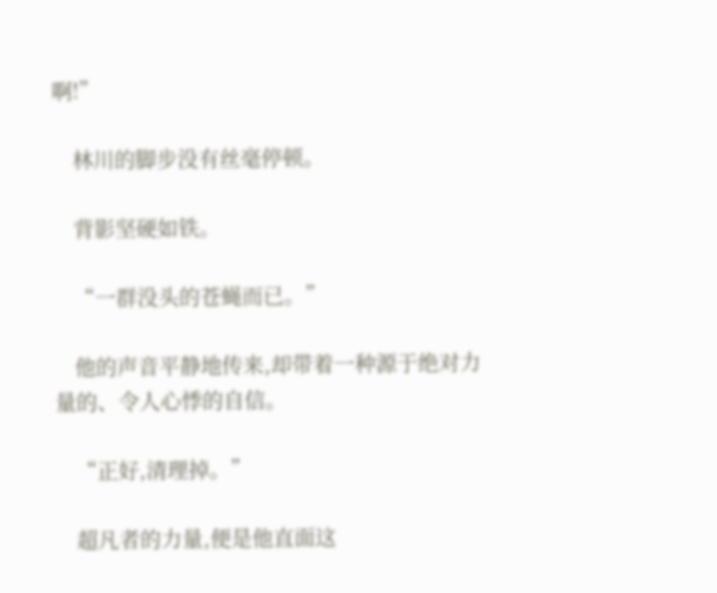啊!”

    林川的脚步没有丝毫停顿。

    背影坚硬如铁。

    “一群没头的苍蝇而已。”

    他的声音平静地传来,却带着一种源于绝对力量的、令人心悸的自信。

    “正好,清理掉。”

    超凡者的力量,便是他直面这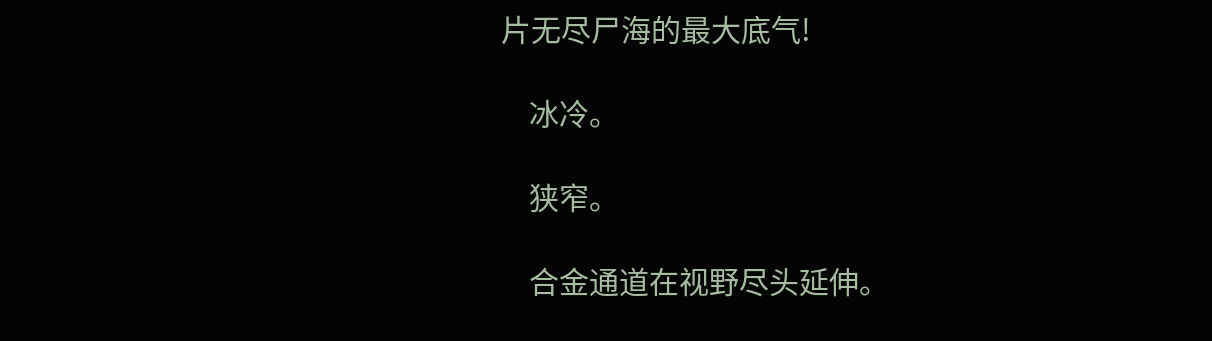片无尽尸海的最大底气!

    冰冷。

    狭窄。

    合金通道在视野尽头延伸。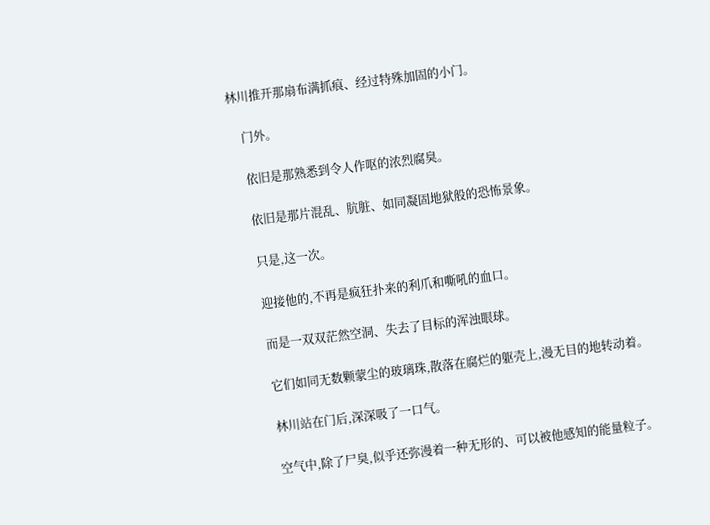林川推开那扇布满抓痕、经过特殊加固的小门。

    门外。

    依旧是那熟悉到令人作呕的浓烈腐臭。

    依旧是那片混乱、肮脏、如同凝固地狱般的恐怖景象。

    只是,这一次。

    迎接他的,不再是疯狂扑来的利爪和嘶吼的血口。

    而是一双双茫然空洞、失去了目标的浑浊眼球。

    它们如同无数颗蒙尘的玻璃珠,散落在腐烂的躯壳上,漫无目的地转动着。

    林川站在门后,深深吸了一口气。

    空气中,除了尸臭,似乎还弥漫着一种无形的、可以被他感知的能量粒子。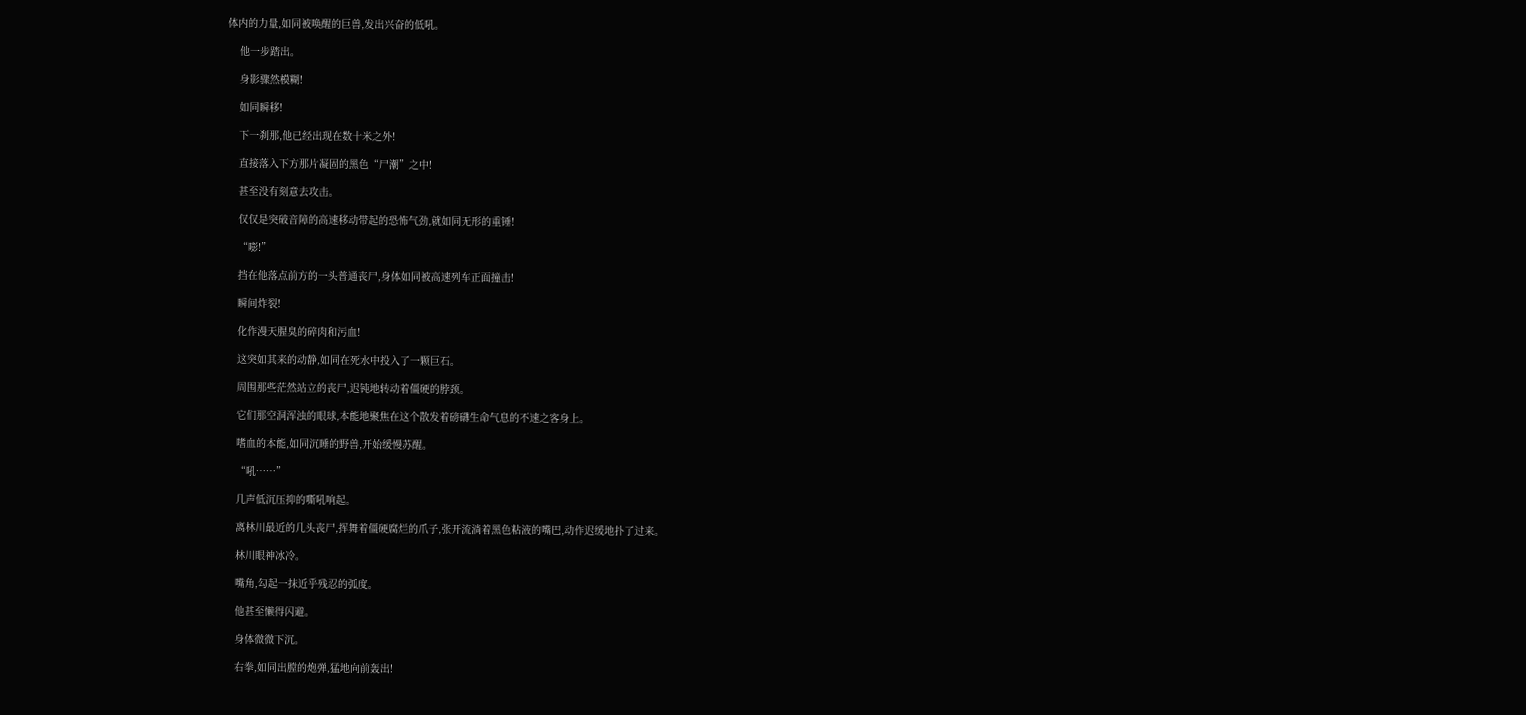体内的力量,如同被唤醒的巨兽,发出兴奋的低吼。

    他一步踏出。

    身影骤然模糊!

    如同瞬移!

    下一刹那,他已经出现在数十米之外!

    直接落入下方那片凝固的黑色“尸潮”之中!

    甚至没有刻意去攻击。

    仅仅是突破音障的高速移动带起的恐怖气劲,就如同无形的重锤!

    “嘭!”

    挡在他落点前方的一头普通丧尸,身体如同被高速列车正面撞击!

    瞬间炸裂!

    化作漫天腥臭的碎肉和污血!

    这突如其来的动静,如同在死水中投入了一颗巨石。

    周围那些茫然站立的丧尸,迟钝地转动着僵硬的脖颈。

    它们那空洞浑浊的眼球,本能地聚焦在这个散发着磅礴生命气息的不速之客身上。

    嗜血的本能,如同沉睡的野兽,开始缓慢苏醒。

    “吼……”

    几声低沉压抑的嘶吼响起。

    离林川最近的几头丧尸,挥舞着僵硬腐烂的爪子,张开流淌着黑色粘液的嘴巴,动作迟缓地扑了过来。

    林川眼神冰冷。

    嘴角,勾起一抹近乎残忍的弧度。

    他甚至懒得闪避。

    身体微微下沉。

    右拳,如同出膛的炮弹,猛地向前轰出!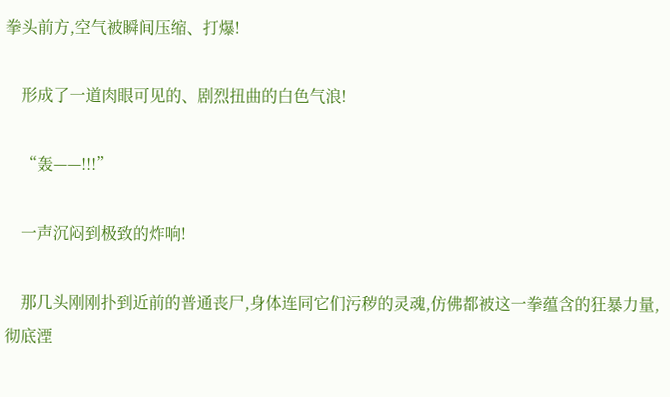拳头前方,空气被瞬间压缩、打爆!

    形成了一道肉眼可见的、剧烈扭曲的白色气浪!

    “轰——!!!”

    一声沉闷到极致的炸响!

    那几头刚刚扑到近前的普通丧尸,身体连同它们污秽的灵魂,仿佛都被这一拳蕴含的狂暴力量,彻底湮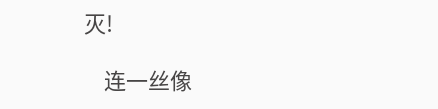灭!

    连一丝像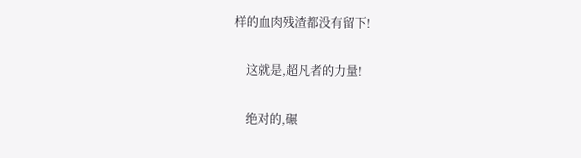样的血肉残渣都没有留下!

    这就是,超凡者的力量!

    绝对的,碾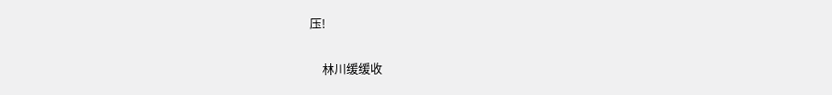压!

    林川缓缓收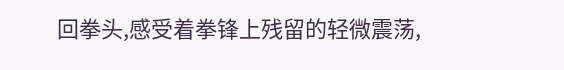回拳头,感受着拳锋上残留的轻微震荡,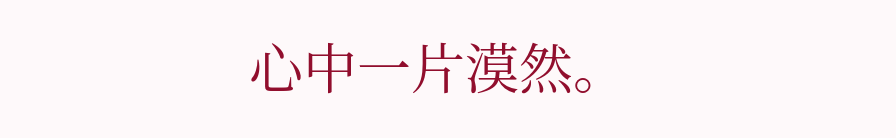心中一片漠然。